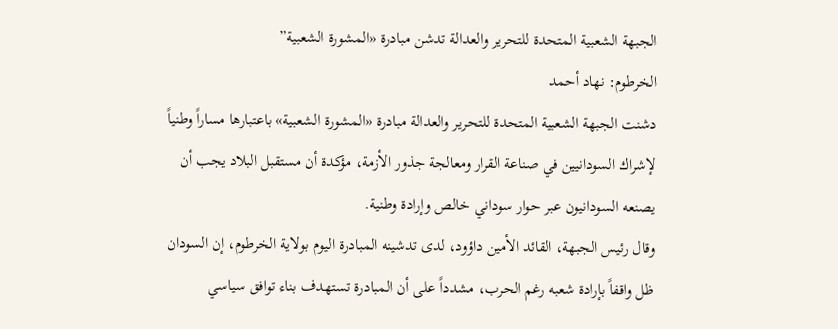الجبهة الشعبية المتحدة للتحرير والعدالة تدشن مبادرة «المشورة الشعبية”
الخرطوم: نهاد أحمد
دشنت الجبهة الشعبية المتحدة للتحرير والعدالة مبادرة «المشورة الشعبية» باعتبارها مساراً وطنياً لإشراك السودانيين في صناعة القرار ومعالجة جذور الأزمة، مؤكدة أن مستقبل البلاد يجب أن يصنعه السودانيون عبر حوار سوداني خالص وإرادة وطنية.
وقال رئيس الجبهة، القائد الأمين داؤود، لدى تدشينه المبادرة اليوم بولاية الخرطوم، إن السودان ظل واقفاً بإرادة شعبه رغم الحرب، مشدداً على أن المبادرة تستهدف بناء توافق سياسي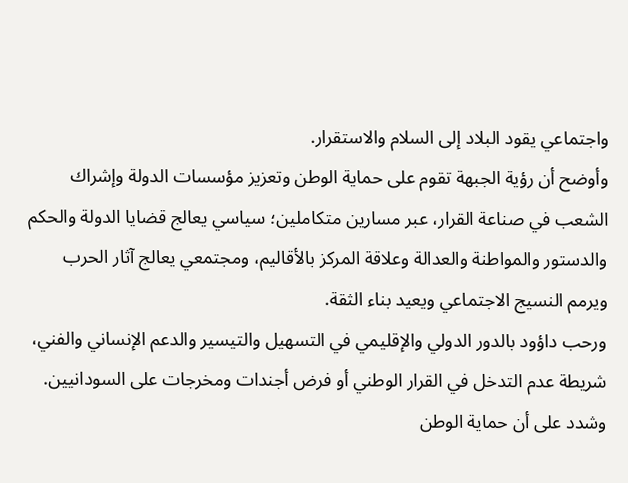واجتماعي يقود البلاد إلى السلام والاستقرار.
وأوضح أن رؤية الجبهة تقوم على حماية الوطن وتعزيز مؤسسات الدولة وإشراك الشعب في صناعة القرار، عبر مسارين متكاملين؛ سياسي يعالج قضايا الدولة والحكم والدستور والمواطنة والعدالة وعلاقة المركز بالأقاليم، ومجتمعي يعالج آثار الحرب ويرمم النسيج الاجتماعي ويعيد بناء الثقة.
ورحب داؤود بالدور الدولي والإقليمي في التسهيل والتيسير والدعم الإنساني والفني، شريطة عدم التدخل في القرار الوطني أو فرض أجندات ومخرجات على السودانيين.
وشدد على أن حماية الوطن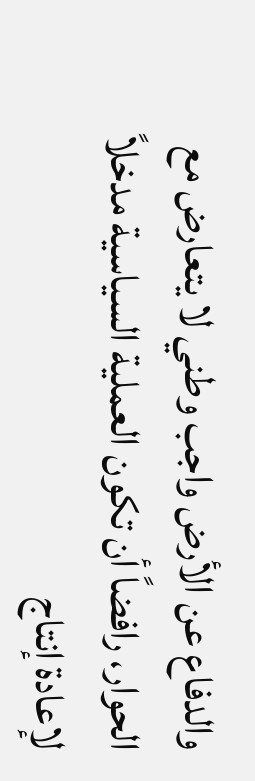والدفاع عن الأرض واجب وطني لا يتعارض مع الحوار، رافضاً أن تكون العملية السياسية مدخلاً لإعادة إنتاج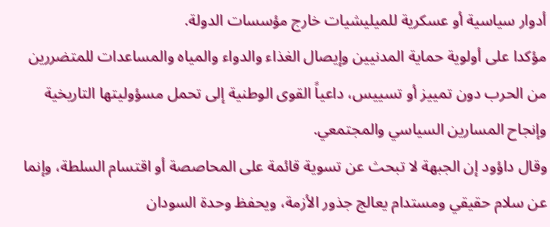أدوار سياسية أو عسكرية للميليشيات خارج مؤسسات الدولة.
مؤكدا على أولوية حماية المدنيين وإيصال الغذاء والدواء والمياه والمساعدات للمتضررين من الحرب دون تمييز أو تسييس، داعياً القوى الوطنية إلى تحمل مسؤوليتها التاريخية وإنجاح المسارين السياسي والمجتمعي.
وقال داؤود إن الجبهة لا تبحث عن تسوية قائمة على المحاصصة أو اقتسام السلطة، وإنما عن سلام حقيقي ومستدام يعالج جذور الأزمة، ويحفظ وحدة السودان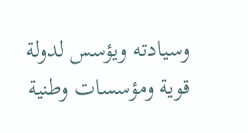وسيادته ويؤسس لدولة قوية ومؤسسات وطنية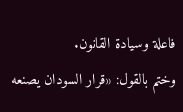فاعلة وسيادة القانون.
وختم بالقول: «قرار السودان يصنعه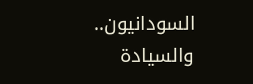السودانيون.. والسيادة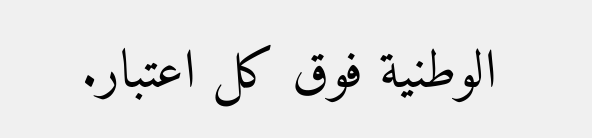الوطنية فوق كل اعتبار.